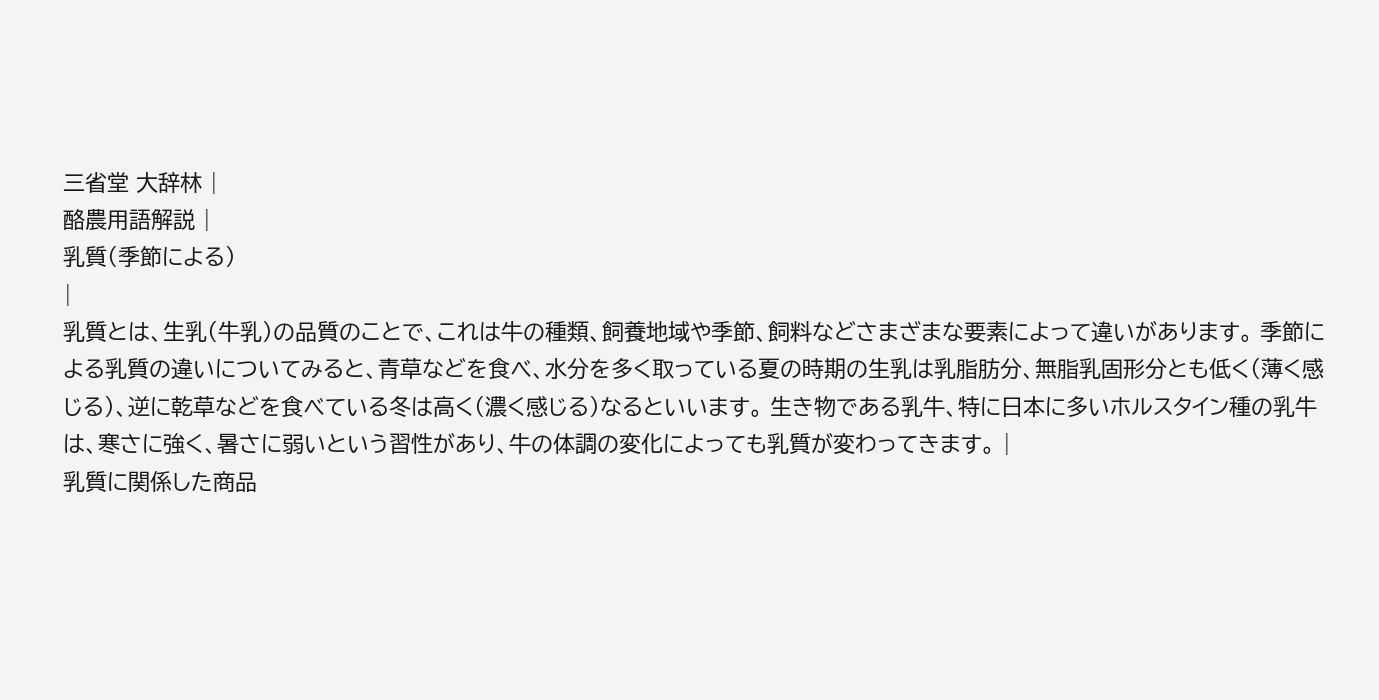三省堂 大辞林 |
酪農用語解説 |
乳質(季節による)
|
乳質とは、生乳(牛乳)の品質のことで、これは牛の種類、飼養地域や季節、飼料などさまざまな要素によって違いがあります。 季節による乳質の違いについてみると、青草などを食べ、水分を多く取っている夏の時期の生乳は乳脂肪分、無脂乳固形分とも低く(薄く感じる)、逆に乾草などを食べている冬は高く(濃く感じる)なるといいます。 生き物である乳牛、特に日本に多いホルスタイン種の乳牛は、寒さに強く、暑さに弱いという習性があり、牛の体調の変化によっても乳質が変わってきます。 |
乳質に関係した商品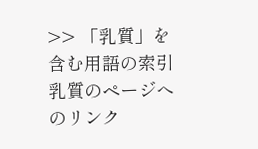>> 「乳質」を含む用語の索引
乳質のページへのリンク